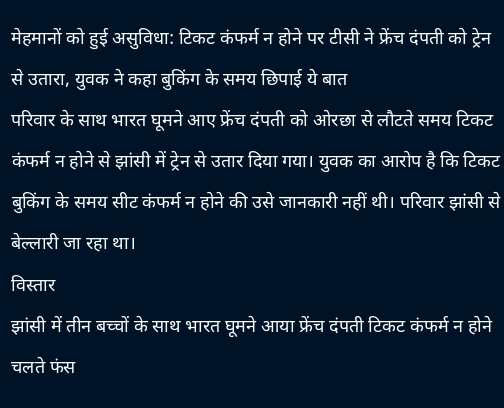मेहमानों को हुई असुविधा: टिकट कंफर्म न होने पर टीसी ने फ्रेंच दंपती को ट्रेन से उतारा, युवक ने कहा बुकिंग के समय छिपाई ये बात
परिवार के साथ भारत घूमने आए फ्रेंच दंपती को ओरछा से लौटते समय टिकट कंफर्म न होने से झांसी में ट्रेन से उतार दिया गया। युवक का आरोप है कि टिकट बुकिंग के समय सीट कंफर्म न होने की उसे जानकारी नहीं थी। परिवार झांसी से बेल्लारी जा रहा था।
विस्तार
झांसी में तीन बच्चों के साथ भारत घूमने आया फ्रेंच दंपती टिकट कंफर्म न होने चलते फंस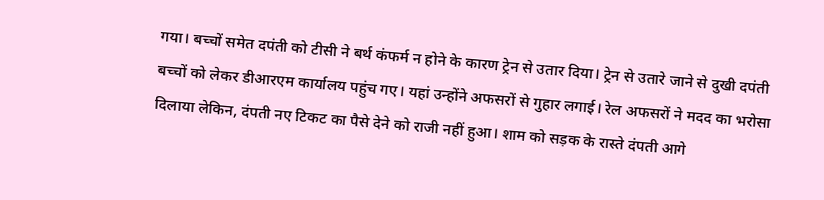गया। बच्चों समेत दपंती को टीसी ने बर्थ कंफर्म न होने के कारण ट्रेन से उतार दिया। ट्रेन से उतारे जाने से दुखी दपंती बच्चों को लेकर डीआरएम कार्यालय पहुंच गए। यहां उन्होंने अफसरों से गुहार लगाई। रेल अफसरों ने मदद का भरोसा दिलाया लेकिन, दंपती नए टिकट का पैसे देने को राजी नहीं हुआ। शाम को सड़क के रास्ते दंपती आगे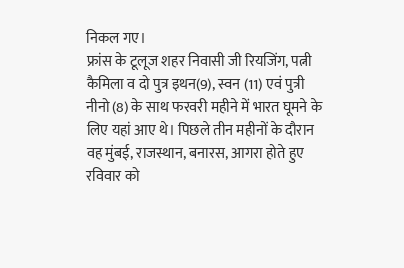निकल गए।
फ्रांस के टूलूज शहर निवासी जी रियजिंग, पत्नी कैमिला व दो पुत्र इथन(9), स्वन (11) एवं पुत्री नीनो (8) के साथ फरवरी महीने में भारत घूमने के लिए यहां आए थे। पिछले तीन महीनों के दौरान वह मुंबई, राजस्थान, बनारस, आगरा होते हुए रविवार को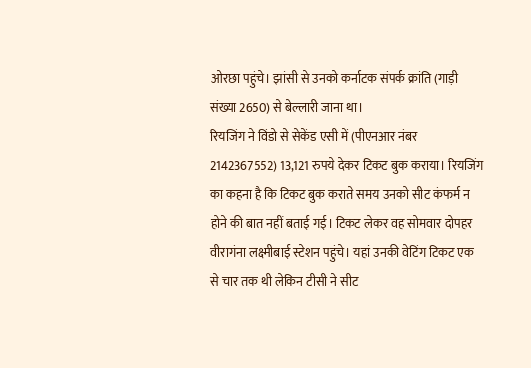ओरछा पहुंचे। झांसी से उनको कर्नाटक संपर्क क्रांति (गाड़ी संख्या 2650) से बेल्लारी जाना था।
रियजिंग ने विंडो से सेकेंड एसी में (पीएनआर नंबर 2142367552) 13,121 रुपये देकर टिकट बुक कराया। रियजिंग का कहना है कि टिकट बुक कराते समय उनको सीट कंफर्म न होने की बात नहीं बताई गई। टिकट लेकर वह सोमवार दोपहर वीरागंना लक्ष्मीबाई स्टेशन पहुंचे। यहां उनकी वेटिंग टिकट एक से चार तक थी लेकिन टीसी ने सीट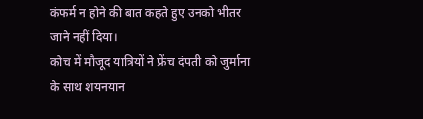कंफर्म न होने की बात कहते हुए उनको भीतर जाने नहीं दिया।
कोच में मौजूद यात्रियों ने फ्रेंच दंपती को जुर्माना के साथ शयनयान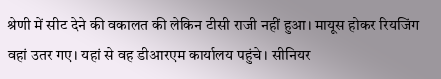श्रेणी में सीट देने की वकालत की लेकिन टीसी राजी नहीं हुआ। मायूस होकर रियजिंग वहां उतर गए। यहां से वह डीआरएम कार्यालय पहुंचे। सीनियर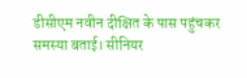डीसीएम नवीन दीक्षित के पास पहुंचकर समस्या बताई। सीनियर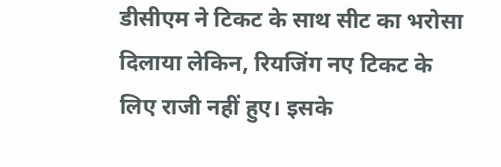डीसीएम ने टिकट के साथ सीट का भरोसा दिलाया लेकिन, रियजिंग नए टिकट के लिए राजी नहीं हुए। इसके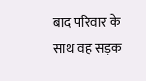बाद परिवार के साथ वह सड़क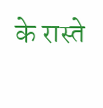के रास्ते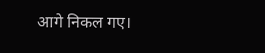आगे निकल गए।